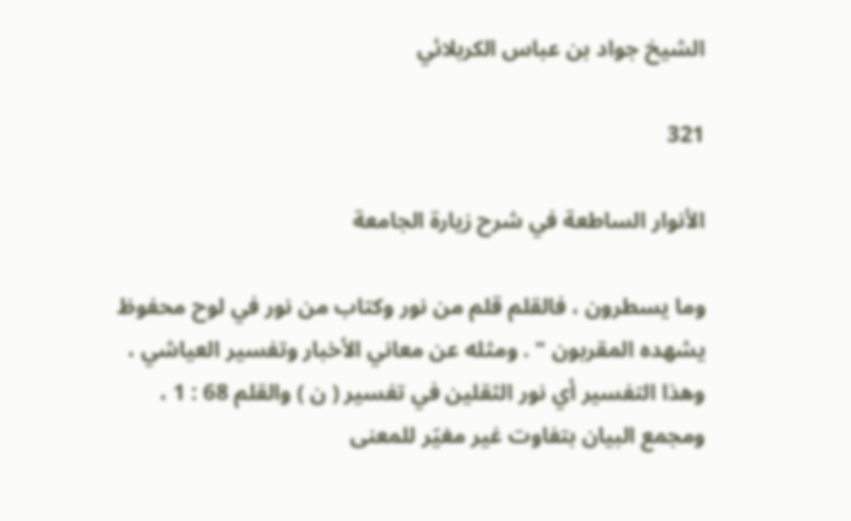الشيخ جواد بن عباس الكربلائي

321

الأنوار الساطعة في شرح زيارة الجامعة

وما يسطرون ، فالقلم قلم من نور وكتاب من نور في لوح محفوظ يشهده المقربون " . ومثله عن معاني الأخبار وتفسير العياشي ، وهذا التفسير أي نور الثقلين في تفسير ( ن ) والقلم 68 : 1 ، ومجمع البيان بتفاوت غير مغيّر للمعنى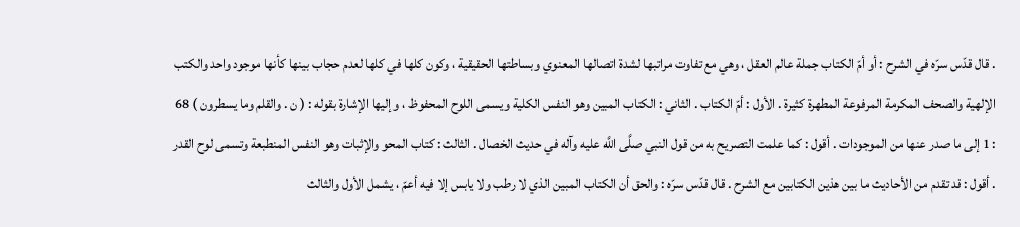. قال قدّس سرّه في الشرح : أو أمّ الكتاب جملة عالم العقل ، وهي مع تفاوت مراتبها لشدة اتصالها المعنوي وبساطتها الحقيقية ، وكون كلها في كلها لعدم حجاب بينها كأنها موجود واحد والكتب الإلهية والصحف المكرمة المرفوعة المطهرة كثيرة . الأول : أمّ الكتاب . الثاني : الكتاب المبين وهو النفس الكلية ويسمى اللوح المحفوظ ، وإليها الإشارة بقوله : ( ن . والقلم وما يسطرون ) 68 : 1 إلى ما صدر عنها من الموجودات . أقول : كما علمت التصريح به من قول النبي صلَّى اللَّه عليه وآله في حديث الخصال . الثالث : كتاب المحو والإثبات وهو النفس المنطبعة وتسمى لوح القدر . أقول : قد تقدم من الأحاديث ما بين هذين الكتابين مع الشرح . قال قدّس سرّه : والحق أن الكتاب المبين الذي لا رطب ولا يابس إلا فيه أعمّ ، يشمل الأول والثالث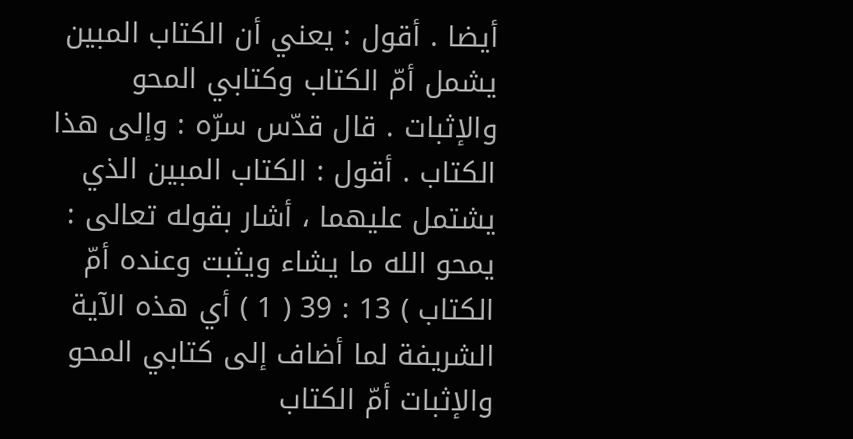أيضا . أقول : يعني أن الكتاب المبين يشمل أمّ الكتاب وكتابي المحو والإثبات . قال قدّس سرّه : وإلى هذا الكتاب . أقول : الكتاب المبين الذي يشتمل عليهما ، أشار بقوله تعالى : يمحو الله ما يشاء ويثبت وعنده أمّ الكتاب ) 13 : 39 ( 1 ) أي هذه الآية الشريفة لما أضاف إلى كتابي المحو والإثبات أمّ الكتاب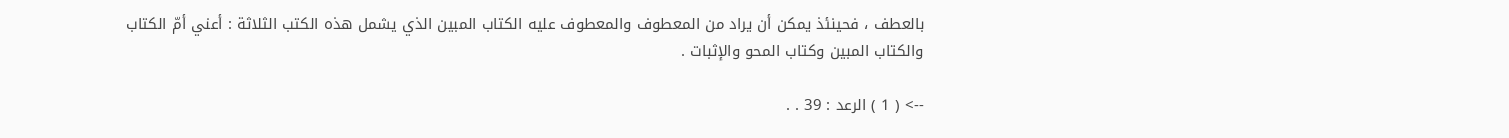بالعطف ، فحينئذ يمكن أن يراد من المعطوف والمعطوف عليه الكتاب المبين الذي يشمل هذه الكتب الثلاثة : أعني أمّ الكتاب والكتاب المبين وكتاب المحو والإثبات .

--> ( 1 ) الرعد : 39 . .